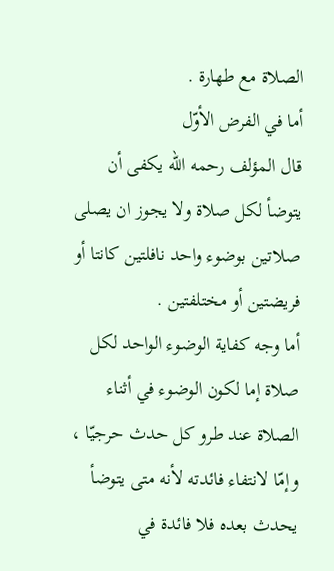الصلاة مع طهارة .
أما في الفرض الأوّل
قال المؤلف رحمه اللّه يكفى أن يتوضأ لكل صلاة ولا يجوز ان يصلى صلاتين بوضوء واحد نافلتين كانتا أو فريضتين أو مختلفتين .
أما وجه كفاية الوضوء الواحد لكل صلاة إما لكون الوضوء في أثناء الصلاة عند طرو كل حدث حرجيّا ، وإمّا لانتفاء فائدته لأنه متى يتوضأ يحدث بعده فلا فائدة في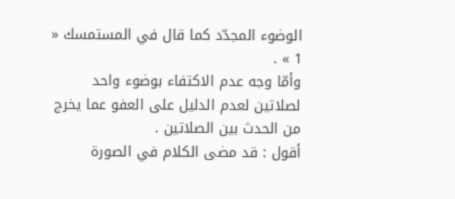الوضوء المجدّد كما قال في المستمسك « 1 » .
وأمّا وجه عدم الاكتفاء بوضوء واحد لصلاتين لعدم الدليل على العفو عما يخرج من الحدث بين الصلاتين .
أقول : قد مضى الكلام في الصورة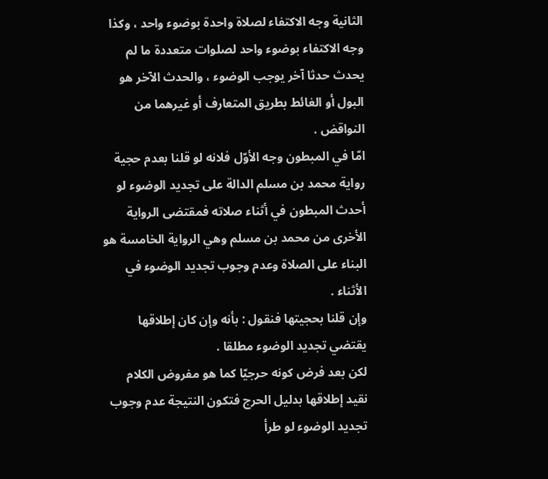الثانية وجه الاكتفاء لصلاة واحدة بوضوء واحد ، وكذا وجه الاكتفاء بوضوء واحد لصلوات متعددة ما لم يحدث حدثا آخر يوجب الوضوء ، والحدث الآخر هو البول أو الغائط بطريق المتعارف أو غيرهما من النواقض .
امّا في المبطون وجه الأوّل فلانه لو قلنا بعدم حجية رواية محمد بن مسلم الدالة على تجديد الوضوء لو أحدث المبطون في أثناء صلاته فمقتضى الرواية الأخرى من محمد بن مسلم وهي الرواية الخامسة هو البناء على الصلاة وعدم وجوب تجديد الوضوء في الأثناء .
وإن قلنا بحجيتها فنقول : بأنه وإن كان إطلاقها يقتضي تجديد الوضوء مطلقا .
لكن بعد فرض كونه حرجيّا كما هو مفروض الكلام نقيد إطلاقها بدليل الحرج فتكون النتيجة عدم وجوب تجديد الوضوء لو طرأ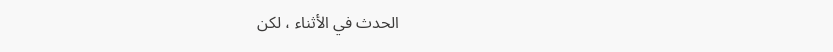الحدث في الأثناء ، لكن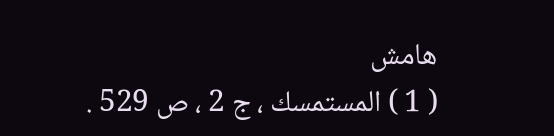هامش
( 1 ) المستمسك ، ج 2 ، ص 529 .